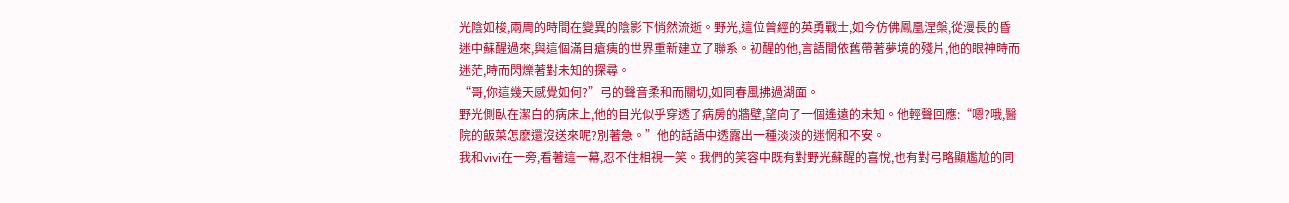光陰如梭,兩周的時間在變異的陰影下悄然流逝。野光,這位曾經的英勇戰士,如今仿佛鳳凰涅槃,從漫長的昏迷中蘇醒過來,與這個滿目瘡痍的世界重新建立了聯系。初醒的他,言語間依舊帶著夢境的殘片,他的眼神時而迷茫,時而閃爍著對未知的探尋。
“哥,你這幾天感覺如何?”弓的聲音柔和而關切,如同春風拂過湖面。
野光側臥在潔白的病床上,他的目光似乎穿透了病房的牆壁,望向了一個遙遠的未知。他輕聲回應:“嗯?哦,醫院的飯菜怎麽還沒送來呢?別著急。”他的話語中透露出一種淡淡的迷惘和不安。
我和vivi在一旁,看著這一幕,忍不住相視一笑。我們的笑容中既有對野光蘇醒的喜悅,也有對弓略顯尷尬的同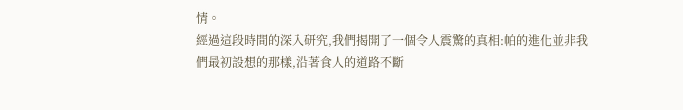情。
經過這段時間的深入研究,我們揭開了一個令人震驚的真相:帕的進化並非我們最初設想的那樣,沿著食人的道路不斷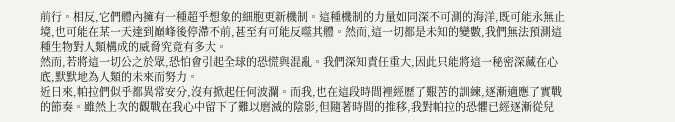前行。相反,它們體內擁有一種超乎想象的細胞更新機制。這種機制的力量如同深不可測的海洋,既可能永無止境,也可能在某一天達到巔峰後停滯不前,甚至有可能反噬其體。然而,這一切都是未知的變數,我們無法預測這種生物對人類構成的威脅究竟有多大。
然而,若將這一切公之於眾,恐怕會引起全球的恐慌與混亂。我們深知責任重大,因此只能將這一秘密深藏在心底,默默地為人類的未來而努力。
近日來,帕拉們似乎都異常安分,沒有掀起任何波瀾。而我,也在這段時間裡經歷了艱苦的訓練,逐漸適應了實戰的節奏。雖然上次的觀戰在我心中留下了難以磨滅的陰影,但隨著時間的推移,我對帕拉的恐懼已經逐漸從兒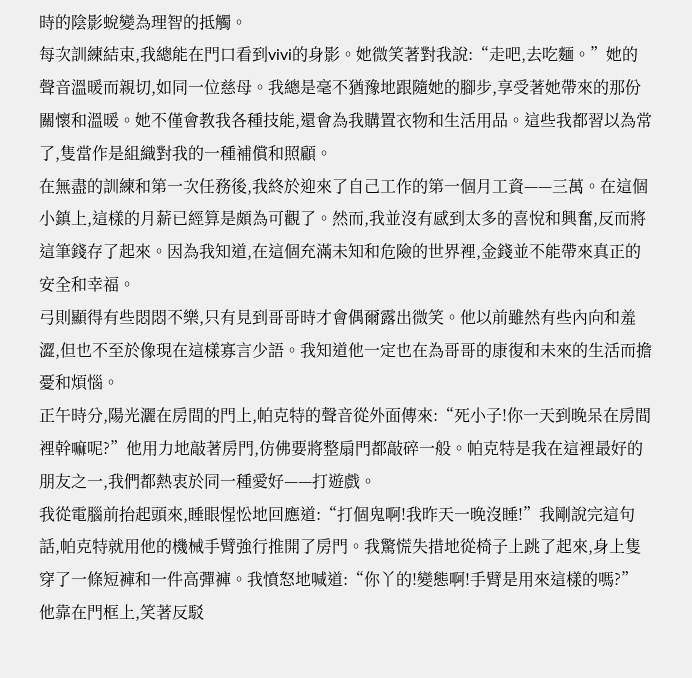時的陰影蛻變為理智的抵觸。
每次訓練結束,我總能在門口看到vivi的身影。她微笑著對我說:“走吧,去吃麵。”她的聲音溫暖而親切,如同一位慈母。我總是毫不猶豫地跟隨她的腳步,享受著她帶來的那份關懷和溫暖。她不僅會教我各種技能,還會為我購置衣物和生活用品。這些我都習以為常了,隻當作是組織對我的一種補償和照顧。
在無盡的訓練和第一次任務後,我終於迎來了自己工作的第一個月工資——三萬。在這個小鎮上,這樣的月薪已經算是頗為可觀了。然而,我並沒有感到太多的喜悅和興奮,反而將這筆錢存了起來。因為我知道,在這個充滿未知和危險的世界裡,金錢並不能帶來真正的安全和幸福。
弓則顯得有些悶悶不樂,只有見到哥哥時才會偶爾露出微笑。他以前雖然有些內向和羞澀,但也不至於像現在這樣寡言少語。我知道他一定也在為哥哥的康復和未來的生活而擔憂和煩惱。
正午時分,陽光灑在房間的門上,帕克特的聲音從外面傳來:“死小子!你一天到晚呆在房間裡幹嘛呢?”他用力地敲著房門,仿佛要將整扇門都敲碎一般。帕克特是我在這裡最好的朋友之一,我們都熱衷於同一種愛好——打遊戲。
我從電腦前抬起頭來,睡眼惺忪地回應道:“打個鬼啊!我昨天一晚沒睡!”我剛說完這句話,帕克特就用他的機械手臂強行推開了房門。我驚慌失措地從椅子上跳了起來,身上隻穿了一條短褲和一件高彈褲。我憤怒地喊道:“你丫的!變態啊!手臂是用來這樣的嗎?”
他靠在門框上,笑著反駁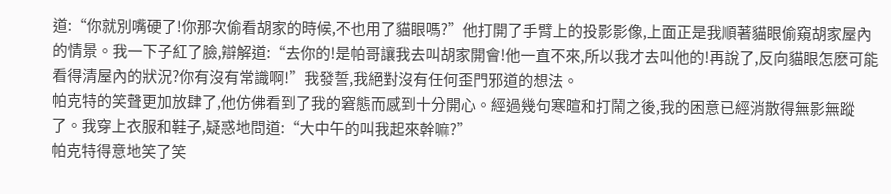道:“你就別嘴硬了!你那次偷看胡家的時候,不也用了貓眼嗎?”他打開了手臂上的投影影像,上面正是我順著貓眼偷窺胡家屋內的情景。我一下子紅了臉,辯解道:“去你的!是帕哥讓我去叫胡家開會!他一直不來,所以我才去叫他的!再說了,反向貓眼怎麽可能看得清屋內的狀況?你有沒有常識啊!”我發誓,我絕對沒有任何歪門邪道的想法。
帕克特的笑聲更加放肆了,他仿佛看到了我的窘態而感到十分開心。經過幾句寒暄和打鬧之後,我的困意已經消散得無影無蹤了。我穿上衣服和鞋子,疑惑地問道:“大中午的叫我起來幹嘛?”
帕克特得意地笑了笑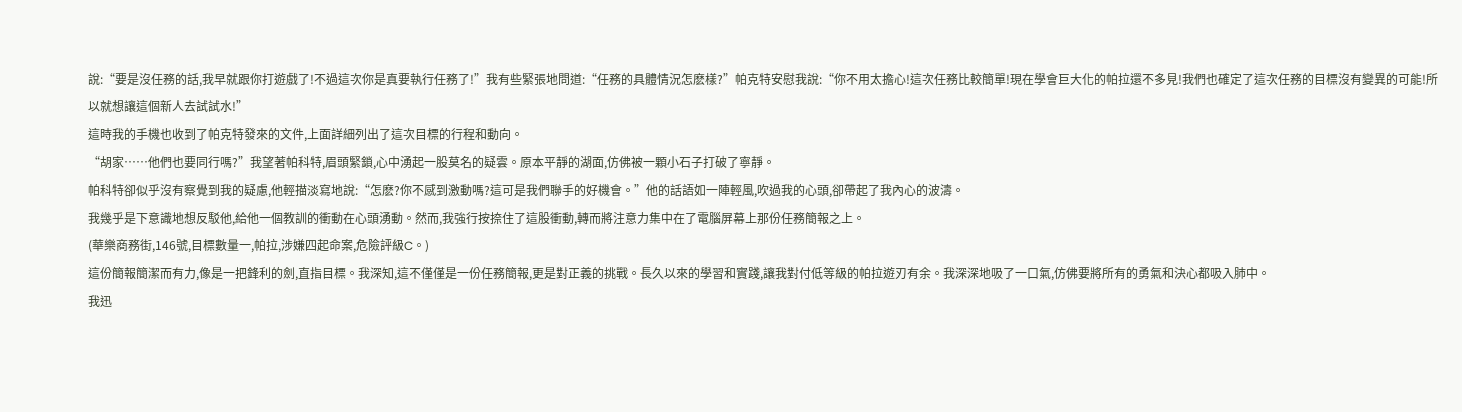說:“要是沒任務的話,我早就跟你打遊戲了!不過這次你是真要執行任務了!”我有些緊張地問道:“任務的具體情況怎麽樣?”帕克特安慰我說:“你不用太擔心!這次任務比較簡單!現在學會巨大化的帕拉還不多見!我們也確定了這次任務的目標沒有變異的可能!所以就想讓這個新人去試試水!”
這時我的手機也收到了帕克特發來的文件,上面詳細列出了這次目標的行程和動向。
“胡家……他們也要同行嗎?”我望著帕科特,眉頭緊鎖,心中湧起一股莫名的疑雲。原本平靜的湖面,仿佛被一顆小石子打破了寧靜。
帕科特卻似乎沒有察覺到我的疑慮,他輕描淡寫地說:“怎麽?你不感到激動嗎?這可是我們聯手的好機會。”他的話語如一陣輕風,吹過我的心頭,卻帶起了我內心的波濤。
我幾乎是下意識地想反駁他,給他一個教訓的衝動在心頭湧動。然而,我強行按捺住了這股衝動,轉而將注意力集中在了電腦屏幕上那份任務簡報之上。
(華樂商務街,146號,目標數量一,帕拉,涉嫌四起命案,危險評級C。)
這份簡報簡潔而有力,像是一把鋒利的劍,直指目標。我深知,這不僅僅是一份任務簡報,更是對正義的挑戰。長久以來的學習和實踐,讓我對付低等級的帕拉遊刃有余。我深深地吸了一口氣,仿佛要將所有的勇氣和決心都吸入肺中。
我迅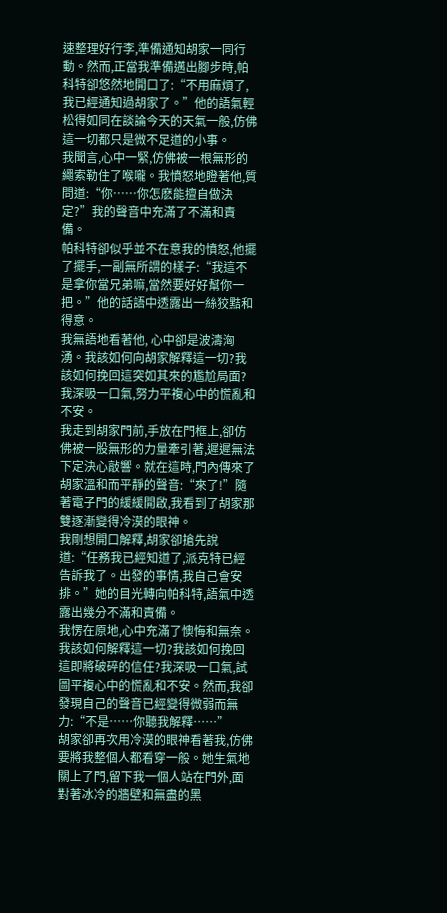速整理好行李,準備通知胡家一同行動。然而,正當我準備邁出腳步時,帕科特卻悠然地開口了:“不用麻煩了,我已經通知過胡家了。”他的語氣輕松得如同在談論今天的天氣一般,仿佛這一切都只是微不足道的小事。
我聞言,心中一緊,仿佛被一根無形的繩索勒住了喉嚨。我憤怒地瞪著他,質問道:“你……你怎麽能擅自做決定?”我的聲音中充滿了不滿和責備。
帕科特卻似乎並不在意我的憤怒,他擺了擺手,一副無所謂的樣子:“我這不是拿你當兄弟嘛,當然要好好幫你一把。”他的話語中透露出一絲狡黠和得意。
我無語地看著他, 心中卻是波濤洶湧。我該如何向胡家解釋這一切?我該如何挽回這突如其來的尷尬局面?我深吸一口氣,努力平複心中的慌亂和不安。
我走到胡家門前,手放在門框上,卻仿佛被一股無形的力量牽引著,遲遲無法下定決心敲響。就在這時,門內傳來了胡家溫和而平靜的聲音:“來了!”隨著電子門的緩緩開啟,我看到了胡家那雙逐漸變得冷漠的眼神。
我剛想開口解釋,胡家卻搶先說道:“任務我已經知道了,派克特已經告訴我了。出發的事情,我自己會安排。”她的目光轉向帕科特,語氣中透露出幾分不滿和責備。
我愣在原地,心中充滿了懊悔和無奈。我該如何解釋這一切?我該如何挽回這即將破碎的信任?我深吸一口氣,試圖平複心中的慌亂和不安。然而,我卻發現自己的聲音已經變得微弱而無力:“不是……你聽我解釋……”
胡家卻再次用冷漠的眼神看著我,仿佛要將我整個人都看穿一般。她生氣地關上了門,留下我一個人站在門外,面對著冰冷的牆壁和無盡的黑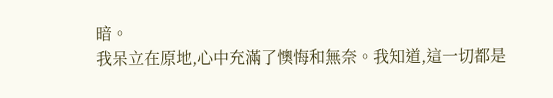暗。
我呆立在原地,心中充滿了懊悔和無奈。我知道,這一切都是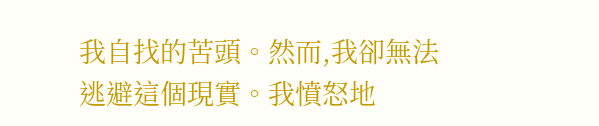我自找的苦頭。然而,我卻無法逃避這個現實。我憤怒地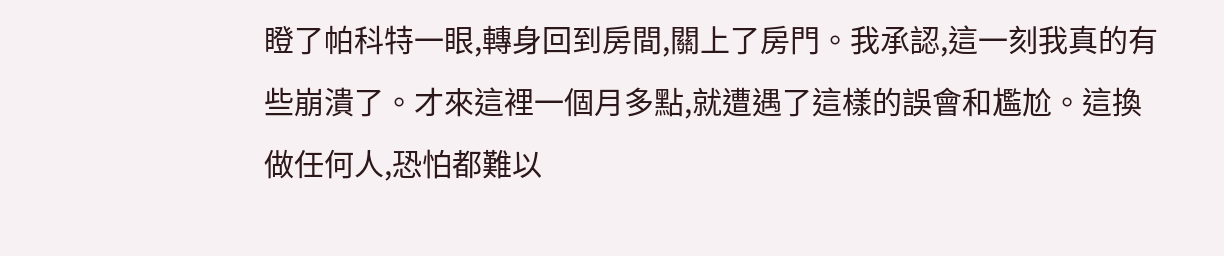瞪了帕科特一眼,轉身回到房間,關上了房門。我承認,這一刻我真的有些崩潰了。才來這裡一個月多點,就遭遇了這樣的誤會和尷尬。這換做任何人,恐怕都難以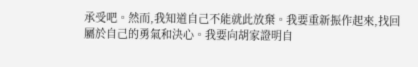承受吧。然而,我知道自己不能就此放棄。我要重新振作起來,找回屬於自己的勇氣和決心。我要向胡家證明自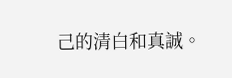己的清白和真誠。